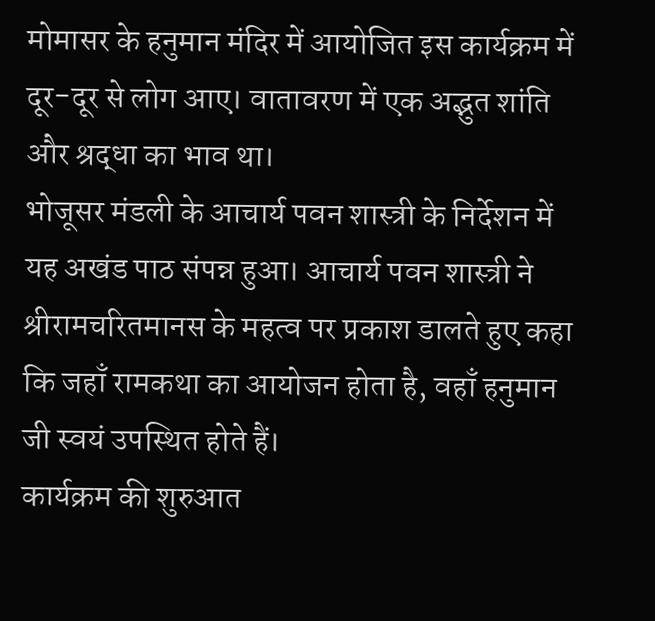मोमासर के हनुमान मंदिर में आयोजित इस कार्यक्रम में दूर-दूर से लोग आए। वातावरण में एक अद्भुत शांति और श्रद्धा का भाव था।
भोजूसर मंडली के आचार्य पवन शास्त्री के निर्देशन में यह अखंड पाठ संपन्न हुआ। आचार्य पवन शास्त्री ने श्रीरामचरितमानस के महत्व पर प्रकाश डालते हुए कहा कि जहाँ रामकथा का आयोजन होता है, वहाँ हनुमान जी स्वयं उपस्थित होते हैं।
कार्यक्रम की शुरुआत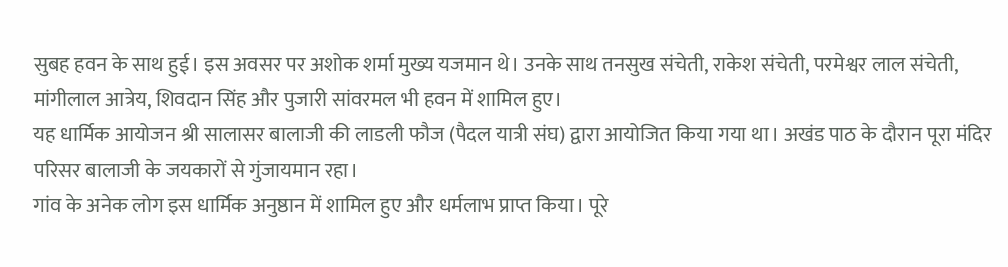सुबह हवन के साथ हुई। इस अवसर पर अशोक शर्मा मुख्य यजमान थे। उनके साथ तनसुख संचेती, राकेश संचेती, परमेश्वर लाल संचेती, मांगीलाल आत्रेय, शिवदान सिंह और पुजारी सांवरमल भी हवन में शामिल हुए।
यह धार्मिक आयोजन श्री सालासर बालाजी की लाडली फौज (पैदल यात्री संघ) द्वारा आयोजित किया गया था। अखंड पाठ के दौरान पूरा मंदिर परिसर बालाजी के जयकारों से गुंजायमान रहा।
गांव के अनेक लोग इस धार्मिक अनुष्ठान में शामिल हुए और धर्मलाभ प्राप्त किया। पूरे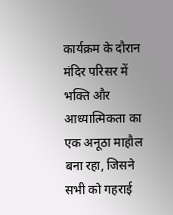कार्यक्रम के दौरान मंदिर परिसर में भक्ति और आध्यात्मिकता का एक अनूठा माहौल बना रहा, जिसने सभी को गहराई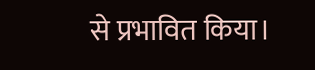से प्रभावित किया।